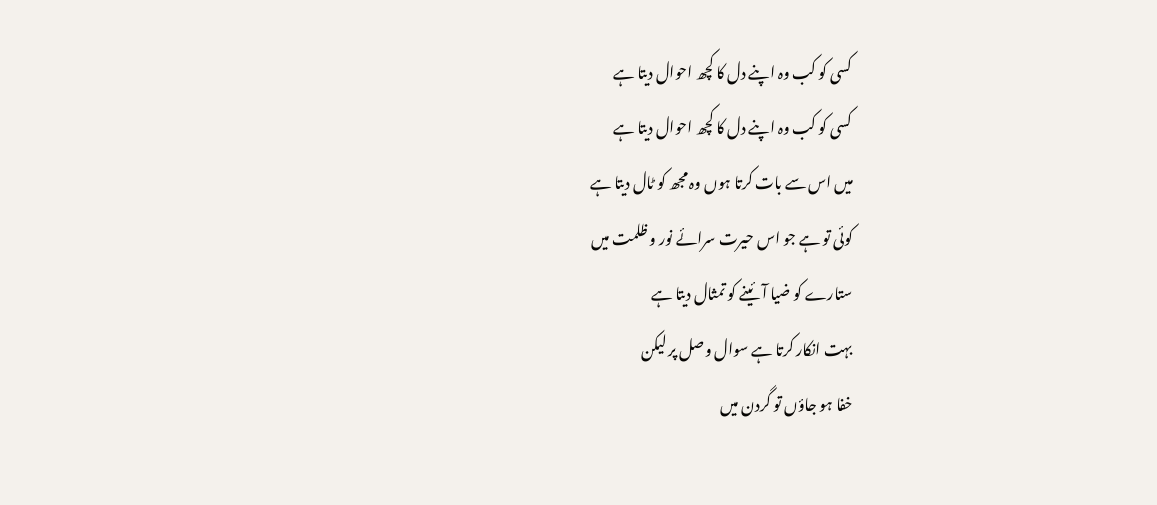کسی کو کب وہ اپنے دل کا کچھ احوال دیتا ہے
کسی کو کب وہ اپنے دل کا کچھ احوال دیتا ہے
میں اس سے بات کرتا ہوں وہ مجھ کو ٹال دیتا ہے
کوئی تو ہے جو اس حیرت سرائے نور و ظلمت میں
ستارے کو ضیا آئینے کو تمثال دیتا ہے
بہت انکار کرتا ہے سوال وصل پر لیکن
خفا ہو جاؤں تو گردن میں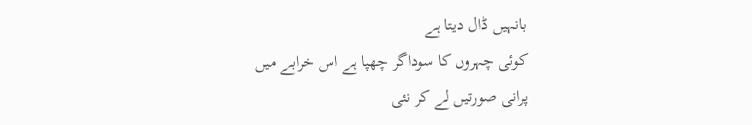بانہیں ڈال دیتا ہے
کوئی چہروں کا سوداگر چھپا ہے اس خرابے میں
پرانی صورتیں لے کر نئی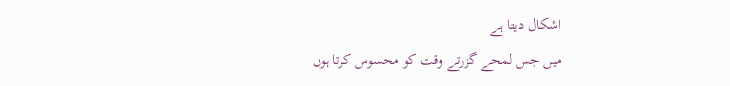اشکال دیتا ہے
میں جس لمحے گزرتے وقت کو محسوس کرتا ہوں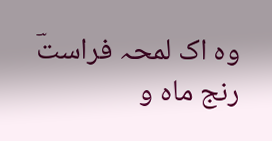وہ اک لمحہ فراستؔ رنج ماہ و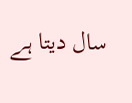سال دیتا ہے